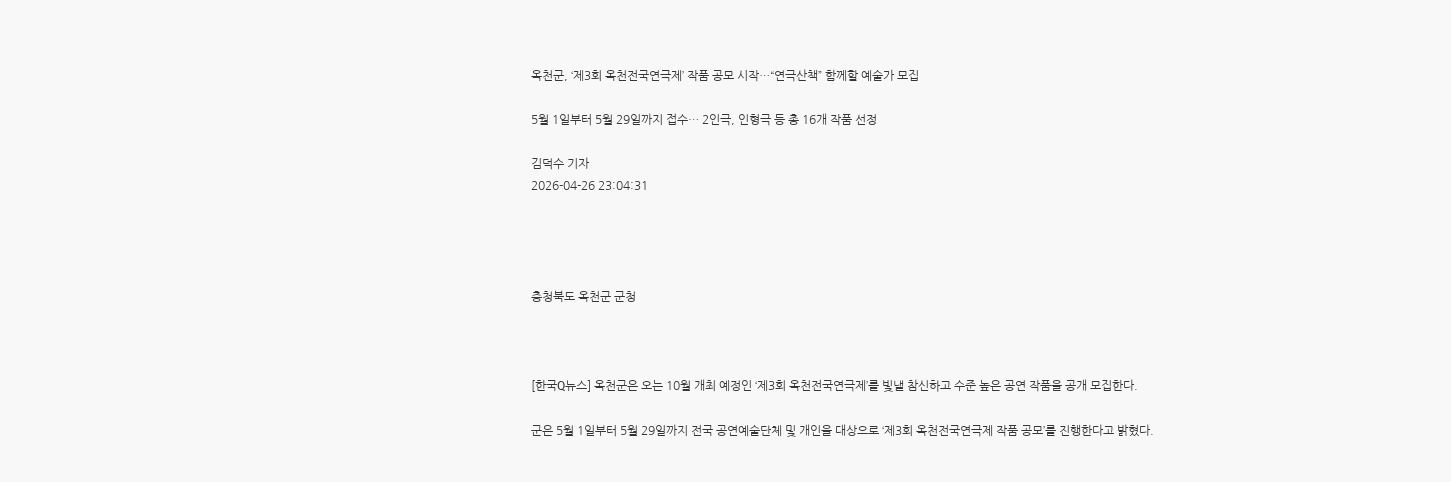옥천군, ‘제3회 옥천전국연극제’ 작품 공모 시작…“연극산책” 함께할 예술가 모집

5월 1일부터 5월 29일까지 접수… 2인극, 인형극 등 총 16개 작품 선정

김덕수 기자
2026-04-26 23:04:31




충청북도 옥천군 군청



[한국Q뉴스] 옥천군은 오는 10월 개최 예정인 ‘제3회 옥천전국연극제’를 빛낼 참신하고 수준 높은 공연 작품을 공개 모집한다.

군은 5월 1일부터 5월 29일까지 전국 공연예술단체 및 개인을 대상으로 ‘제3회 옥천전국연극제 작품 공모’를 진행한다고 밝혔다.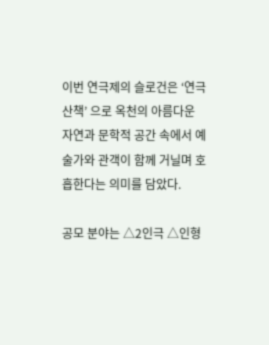이번 연극제의 슬로건은 ‘연극산책’ 으로 옥천의 아름다운 자연과 문학적 공간 속에서 예술가와 관객이 함께 거닐며 호흡한다는 의미를 담았다.

공모 분야는 △2인극 △인형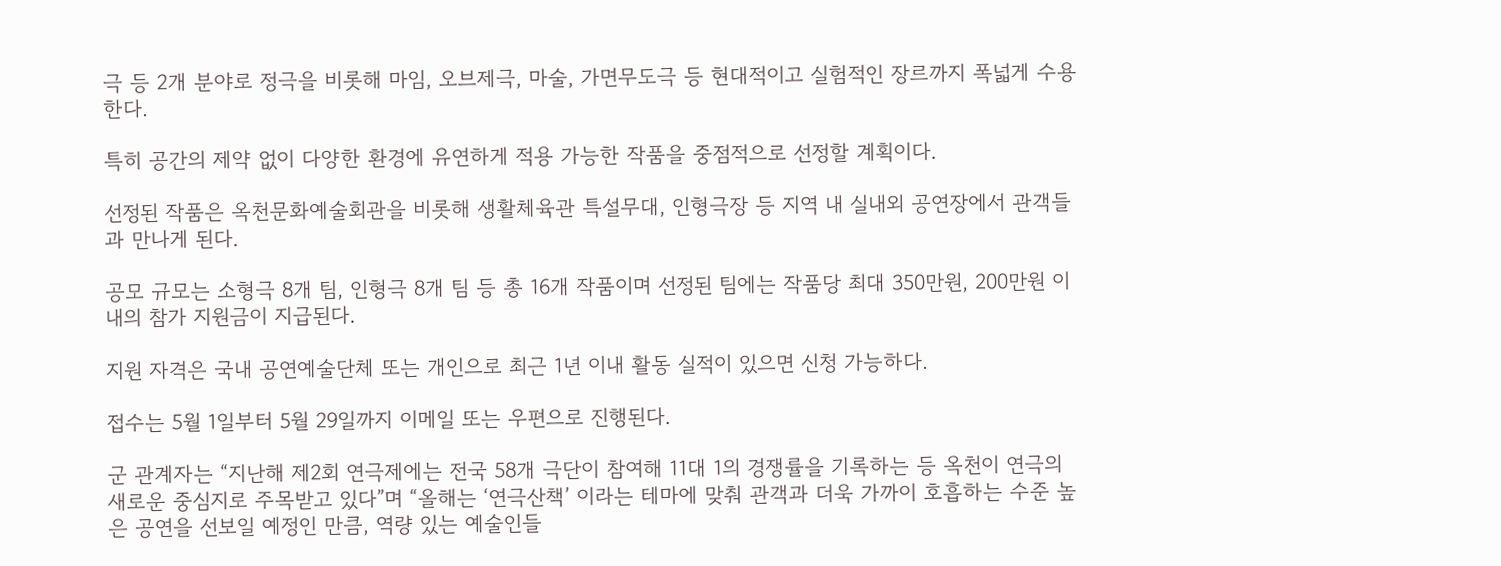극 등 2개 분야로 정극을 비롯해 마임, 오브제극, 마술, 가면무도극 등 현대적이고 실험적인 장르까지 폭넓게 수용한다.

특히 공간의 제약 없이 다양한 환경에 유연하게 적용 가능한 작품을 중점적으로 선정할 계획이다.

선정된 작품은 옥천문화예술회관을 비롯해 생활체육관 특설무대, 인형극장 등 지역 내 실내외 공연장에서 관객들과 만나게 된다.

공모 규모는 소형극 8개 팀, 인형극 8개 팀 등 총 16개 작품이며 선정된 팀에는 작품당 최대 350만원, 200만원 이내의 참가 지원금이 지급된다.

지원 자격은 국내 공연예술단체 또는 개인으로 최근 1년 이내 활동 실적이 있으면 신청 가능하다.

접수는 5월 1일부터 5월 29일까지 이메일 또는 우편으로 진행된다.

군 관계자는 “지난해 제2회 연극제에는 전국 58개 극단이 참여해 11대 1의 경쟁률을 기록하는 등 옥천이 연극의 새로운 중심지로 주목받고 있다”며 “올해는 ‘연극산책’ 이라는 테마에 맞춰 관객과 더욱 가까이 호흡하는 수준 높은 공연을 선보일 예정인 만큼, 역량 있는 예술인들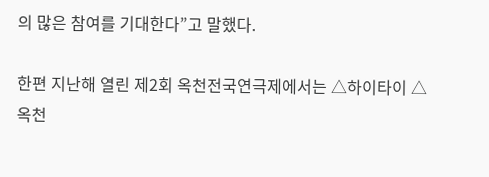의 많은 참여를 기대한다”고 말했다.

한편 지난해 열린 제2회 옥천전국연극제에서는 △하이타이 △옥천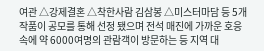여관 △강제결혼 △착한사람 김삼봉 △미스터마담 등 5개 작품이 공모를 통해 선정 됐으며 전석 매진에 가까운 호응 속에 약 6000여명의 관람객이 방문하는 등 지역 대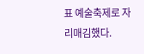표 예술축제로 자리매김했다.